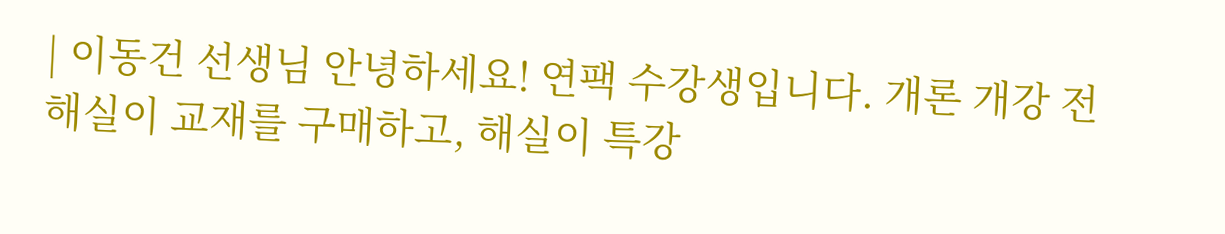| 이동건 선생님 안녕하세요! 연팩 수강생입니다. 개론 개강 전 해실이 교재를 구매하고, 해실이 특강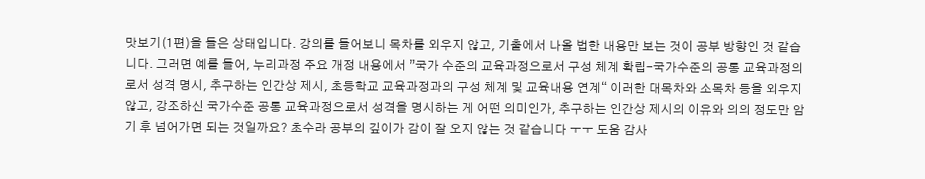맛보기(1편)을 들은 상태입니다. 강의를 들어보니 목차를 외우지 않고, 기출에서 나올 법한 내용만 보는 것이 공부 방향인 것 같습니다. 그러면 예를 들어, 누리과정 주요 개정 내용에서 ”국가 수준의 교육과정으로서 구성 체계 확립-국가수준의 공통 교육과정의로서 성격 명시, 추구하는 인간상 제시, 초등학교 교육과정과의 구성 체계 및 교육내용 연계“ 이러한 대목차와 소목차 등을 외우지 않고, 강조하신 국가수준 공통 교육과정으로서 성격을 명시하는 게 어떤 의미인가, 추구하는 인간상 제시의 이유와 의의 정도만 암기 후 넘어가면 되는 것일까요? 초수라 공부의 깊이가 감이 잘 오지 않는 것 같습니다 ㅜㅜ 도움 감사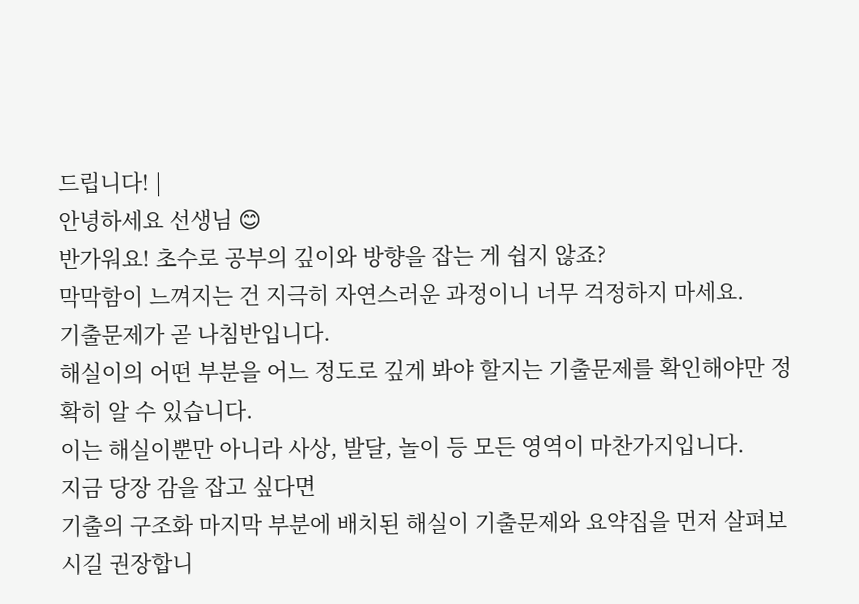드립니다! |
안녕하세요 선생님 😊
반가워요! 초수로 공부의 깊이와 방향을 잡는 게 쉽지 않죠?
막막함이 느껴지는 건 지극히 자연스러운 과정이니 너무 걱정하지 마세요.
기출문제가 곧 나침반입니다.
해실이의 어떤 부분을 어느 정도로 깊게 봐야 할지는 기출문제를 확인해야만 정확히 알 수 있습니다.
이는 해실이뿐만 아니라 사상, 발달, 놀이 등 모든 영역이 마찬가지입니다.
지금 당장 감을 잡고 싶다면
기출의 구조화 마지막 부분에 배치된 해실이 기출문제와 요약집을 먼저 살펴보시길 권장합니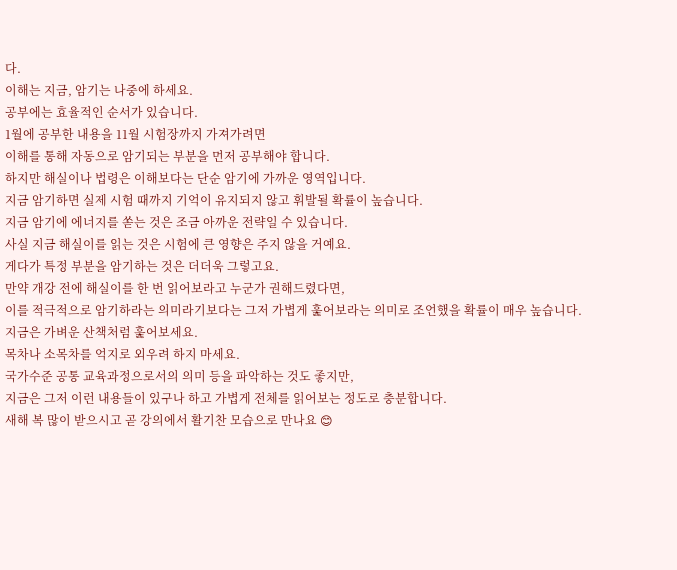다.
이해는 지금, 암기는 나중에 하세요.
공부에는 효율적인 순서가 있습니다.
1월에 공부한 내용을 11월 시험장까지 가져가려면
이해를 통해 자동으로 암기되는 부분을 먼저 공부해야 합니다.
하지만 해실이나 법령은 이해보다는 단순 암기에 가까운 영역입니다.
지금 암기하면 실제 시험 때까지 기억이 유지되지 않고 휘발될 확률이 높습니다.
지금 암기에 에너지를 쏟는 것은 조금 아까운 전략일 수 있습니다.
사실 지금 해실이를 읽는 것은 시험에 큰 영향은 주지 않을 거예요.
게다가 특정 부분을 암기하는 것은 더더욱 그렇고요.
만약 개강 전에 해실이를 한 번 읽어보라고 누군가 권해드렸다면,
이를 적극적으로 암기하라는 의미라기보다는 그저 가볍게 훑어보라는 의미로 조언했을 확률이 매우 높습니다.
지금은 가벼운 산책처럼 훑어보세요.
목차나 소목차를 억지로 외우려 하지 마세요.
국가수준 공통 교육과정으로서의 의미 등을 파악하는 것도 좋지만,
지금은 그저 이런 내용들이 있구나 하고 가볍게 전체를 읽어보는 정도로 충분합니다.
새해 복 많이 받으시고 곧 강의에서 활기찬 모습으로 만나요 😊